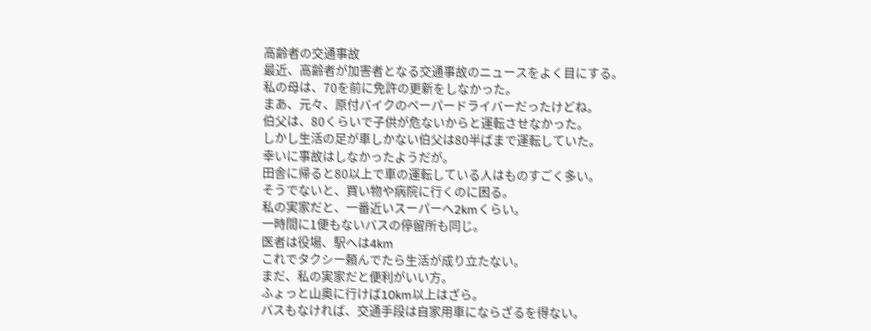高齢者の交通事故
最近、高齢者が加害者となる交通事故のニュースをよく目にする。
私の母は、70を前に免許の更新をしなかった。
まあ、元々、原付バイクのペーパードライバーだったけどね。
伯父は、80くらいで子供が危ないからと運転させなかった。
しかし生活の足が車しかない伯父は80半ばまで運転していた。
幸いに事故はしなかったようだが。
田舎に帰ると80以上で車の運転している人はものすごく多い。
そうでないと、買い物や病院に行くのに困る。
私の実家だと、一番近いスーパーへ2kmくらい。
一時間に1便もないバスの停留所も同じ。
医者は役場、駅へは4km
これでタクシー頼んでたら生活が成り立たない。
まだ、私の実家だと便利がいい方。
ふょっと山奥に行けば10km以上はざら。
バスもなければ、交通手段は自家用車にならざるを得ない。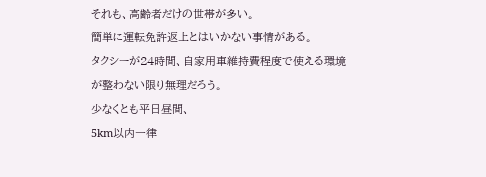それも、高齢者だけの世帯が多い。
簡単に運転免許返上とはいかない事情がある。
タクシーが24時間、自家用車維持費程度で使える環境が整わない限り無理だろう。
少なくとも平日昼間、
5km以内一律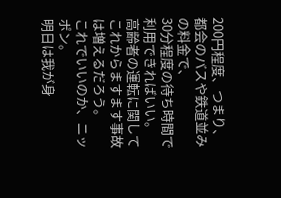200円程度、つまり、都会のバスや鉄道並みの料金で、
30分程度の待ち時間で利用できればいい。
高齢者の運転に関してこれからますます事故は増えるだろう。
これでいいのか、ニッポン。
明日は我が身